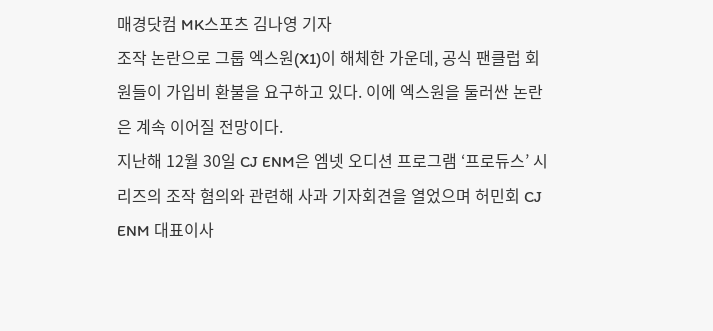매경닷컴 MK스포츠 김나영 기자
조작 논란으로 그룹 엑스원(X1)이 해체한 가운데, 공식 팬클럽 회원들이 가입비 환불을 요구하고 있다. 이에 엑스원을 둘러싼 논란은 계속 이어질 전망이다.
지난해 12월 30일 CJ ENM은 엠넷 오디션 프로그램 ‘프로듀스’ 시리즈의 조작 혐의와 관련해 사과 기자회견을 열었으며 허민회 CJ ENM 대표이사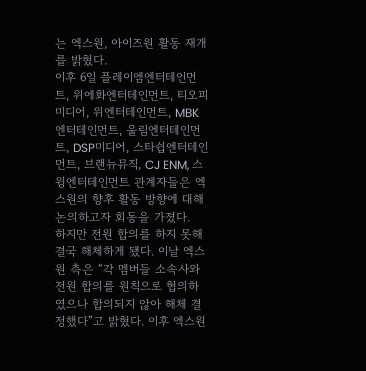는 엑스원, 아이즈원 활동 재개를 밝혔다.
이후 6일 플레이엠엔터테인먼트, 위에화엔터테인먼트, 티오피미디어, 위엔터테인먼트, MBK엔터테인먼트, 울림엔터테인먼트, DSP미디어, 스타쉽엔터테인먼트, 브랜뉴뮤직, CJ ENM, 스윙엔터테인먼트 관계자들은 엑스원의 향후 활동 방향에 대해 논의하고자 회동을 가졌다.
하지만 전원 합의를 하지 못해 결국 해체하게 됐다. 이날 엑스원 측은 “각 멤버들 소속사와 전원 합의를 원칙으로 협의하였으나 합의되지 않아 해체 결정했다”고 밝혔다. 이후 엑스원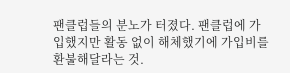팬클럽들의 분노가 터졌다. 팬클럽에 가입했지만 활동 없이 해체했기에 가입비를 환불해달라는 것.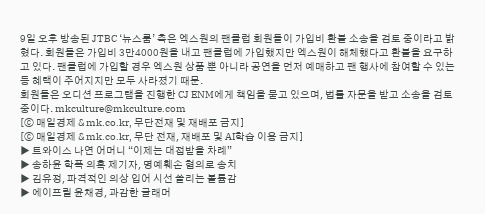9일 오후 방송된 JTBC ‘뉴스룸’ 측은 엑스원의 팬클럽 회원들이 가입비 환불 소송을 검토 중이라고 밝혔다. 회원들은 가입비 3만4000원을 내고 팬클럽에 가입했지만 엑스원이 해체했다고 환불을 요구하고 있다. 팬클럽에 가입할 경우 엑스원 상품 뿐 아니라 공연을 먼저 예매하고 팬 행사에 참여할 수 있는 등 혜택이 주어지지만 모두 사라졌기 때문.
회원들은 오디션 프로그램을 진행한 CJ ENM에게 책임을 묻고 있으며, 법률 자문을 받고 소송을 검토 중이다. mkculture@mkculture.com
[ⓒ 매일경제 & mk.co.kr, 무단전재 및 재배포 금지]
[ⓒ 매일경제 & mk.co.kr, 무단 전재, 재배포 및 AI학습 이용 금지]
▶ 트와이스 나연 어머니 “이제는 대접받을 차례”
▶ 송하윤 학폭 의혹 제기자, 명예훼손 혐의로 송치
▶ 김유정, 파격적인 의상 입어 시선 쏠리는 볼륨감
▶ 에이프릴 윤채경, 과감한 글래머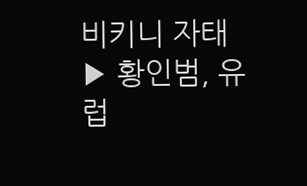비키니 자태
▶ 황인범, 유럽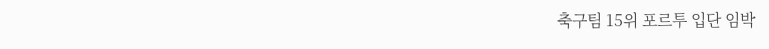축구팀 15위 포르투 입단 임박